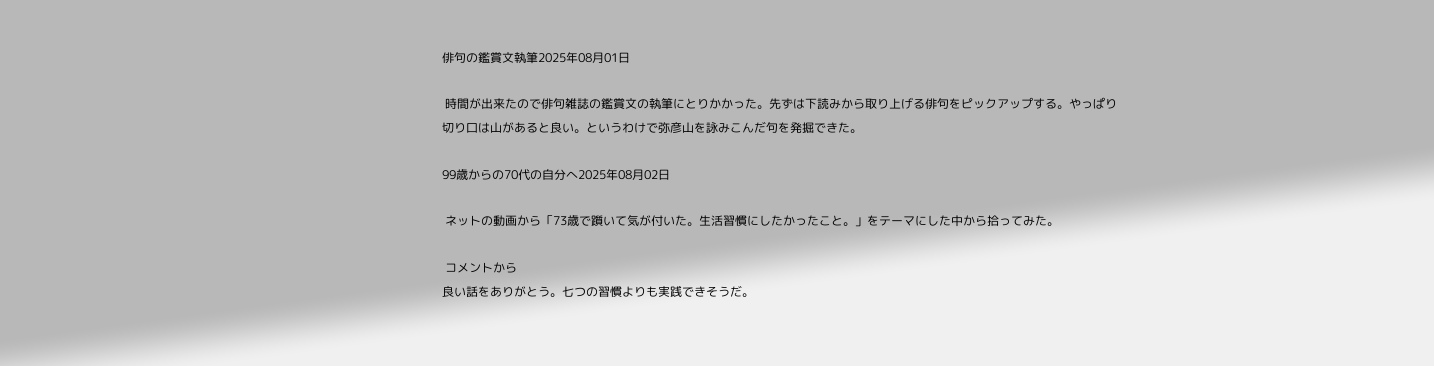俳句の鑑賞文執筆2025年08月01日

 時間が出来たので俳句雑誌の鑑賞文の執筆にとりかかった。先ずは下読みから取り上げる俳句をピックアップする。やっぱり切り口は山があると良い。というわけで弥彦山を詠みこんだ句を発掘できた。

99歳からの70代の自分へ2025年08月02日

 ネットの動画から「73歳で躓いて気が付いた。生活習慣にしたかったこと。」をテーマにした中から拾ってみた。

 コメントから
良い話をありがとう。七つの習慣よりも実践できそうだ。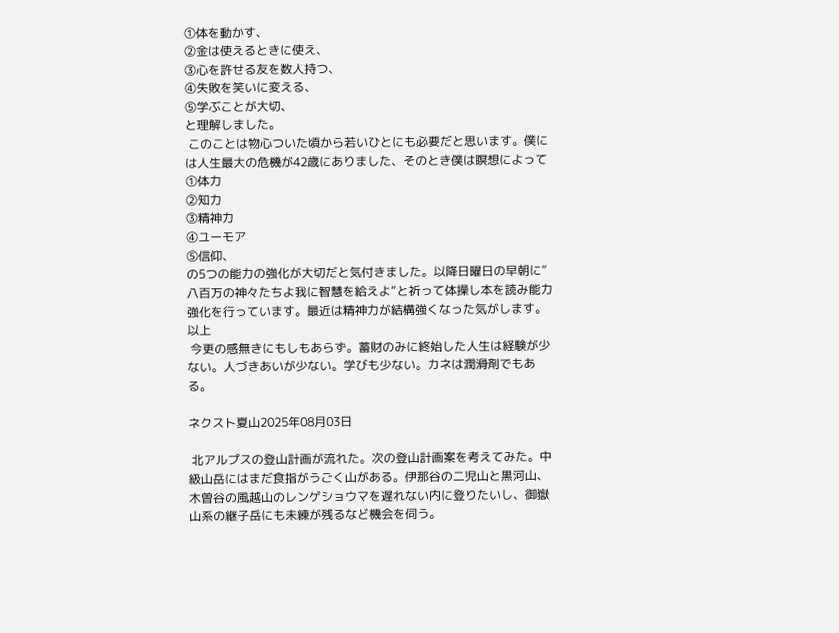①体を動かす、
②金は使えるときに使え、
③心を許せる友を数人持つ、
④失敗を笑いに変える、
⑤学ぶことが大切、
と理解しました。
 このことは物心ついた頃から若いひとにも必要だと思います。僕には人生最大の危機が42歳にありました、そのとき僕は瞑想によって
①体力
②知力
③精神力
④ユーモア
⑤信仰、
の5つの能力の強化が大切だと気付きました。以降日曜日の早朝に”八百万の神々たちよ我に智慧を給えよ”と祈って体操し本を読み能力強化を行っています。最近は精神力が結構強くなった気がします。
以上
 今更の感無きにもしもあらず。蓄財のみに終始した人生は経験が少ない。人づきあいが少ない。学びも少ない。カネは潤滑剤でもある。

ネクスト夏山2025年08月03日

 北アルプスの登山計画が流れた。次の登山計画案を考えてみた。中級山岳にはまだ食指がうごく山がある。伊那谷の二児山と黒河山、木曽谷の風越山のレンゲショウマを遅れない内に登りたいし、御嶽山系の継子岳にも未練が残るなど機会を伺う。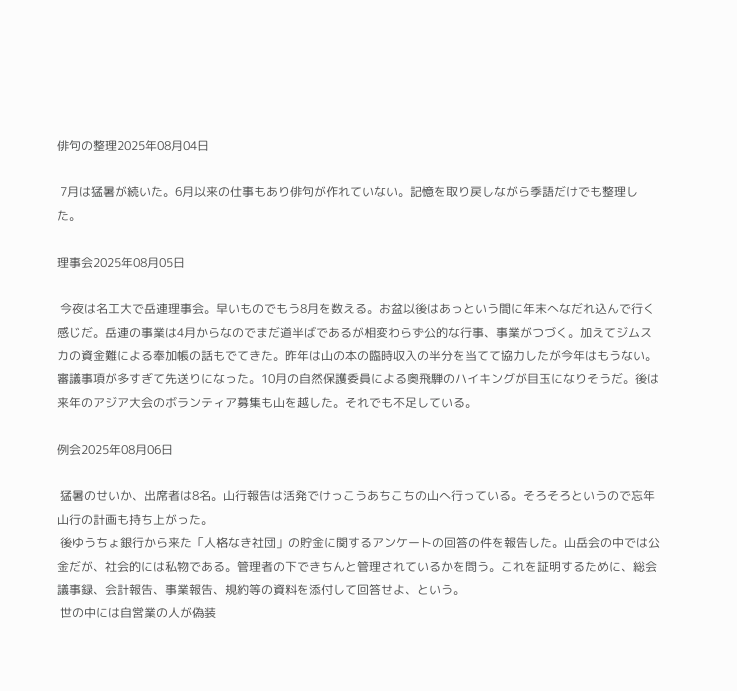俳句の整理2025年08月04日

 7月は猛暑が続いた。6月以来の仕事もあり俳句が作れていない。記憶を取り戻しながら季語だけでも整理した。

理事会2025年08月05日

 今夜は名工大で岳連理事会。早いものでもう8月を数える。お盆以後はあっという間に年末へなだれ込んで行く感じだ。岳連の事業は4月からなのでまだ道半ばであるが相変わらず公的な行事、事業がつづく。加えてジムスカの資金難による奉加帳の話もでてきた。昨年は山の本の臨時収入の半分を当てて協力したが今年はもうない。審議事項が多すぎて先送りになった。10月の自然保護委員による奥飛騨のハイキングが目玉になりそうだ。後は来年のアジア大会のボランティア募集も山を越した。それでも不足している。

例会2025年08月06日

 猛暑のせいか、出席者は8名。山行報告は活発でけっこうあちこちの山へ行っている。そろそろというので忘年山行の計画も持ち上がった。
 後ゆうちょ銀行から来た「人格なき社団」の貯金に関するアンケートの回答の件を報告した。山岳会の中では公金だが、社会的には私物である。管理者の下できちんと管理されているかを問う。これを証明するために、総会議事録、会計報告、事業報告、規約等の資料を添付して回答せよ、という。
 世の中には自営業の人が偽装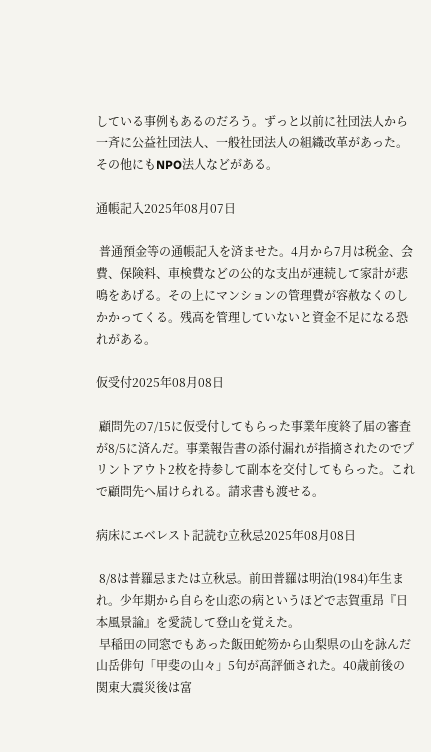している事例もあるのだろう。ずっと以前に社団法人から一斉に公益社団法人、一般社団法人の組織改革があった。その他にもNPO法人などがある。

通帳記入2025年08月07日

 普通預金等の通帳記入を済ませた。4月から7月は税金、会費、保険料、車検費などの公的な支出が連続して家計が悲鳴をあげる。その上にマンションの管理費が容赦なくのしかかってくる。残高を管理していないと資金不足になる恐れがある。

仮受付2025年08月08日

 顧問先の7/15に仮受付してもらった事業年度終了届の審査が8/5に済んだ。事業報告書の添付漏れが指摘されたのでプリントアウト2枚を持参して副本を交付してもらった。これで顧問先へ届けられる。請求書も渡せる。

病床にエベレスト記読む立秋忌2025年08月08日

 8/8は普羅忌または立秋忌。前田普羅は明治(1984)年生まれ。少年期から自らを山恋の病というほどで志賀重昂『日本風景論』を愛読して登山を覚えた。
 早稲田の同窓でもあった飯田蛇笏から山梨県の山を詠んだ山岳俳句「甲斐の山々」5句が高評価された。40歳前後の関東大震災後は富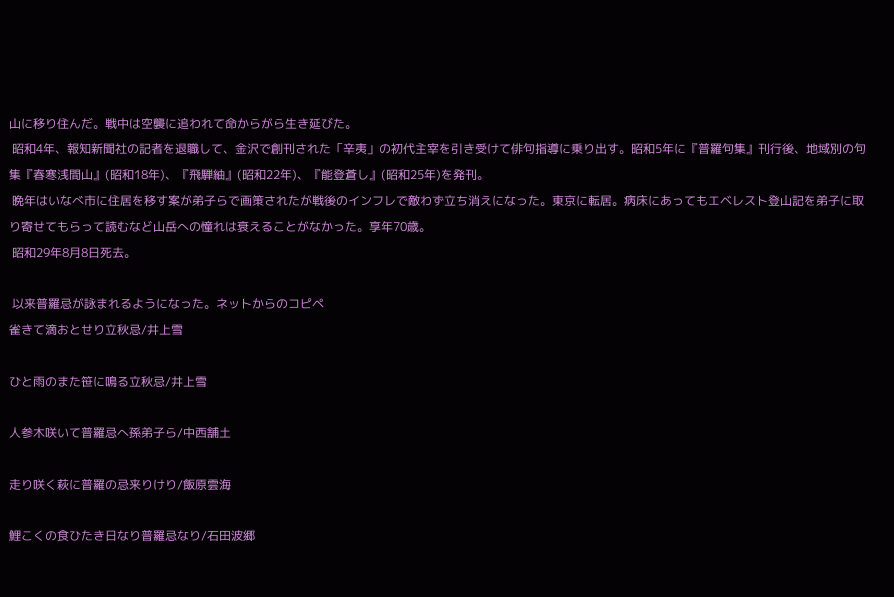山に移り住んだ。戦中は空襲に追われて命からがら生き延びた。
 昭和4年、報知新聞社の記者を退職して、金沢で創刊された「辛夷」の初代主宰を引き受けて俳句指導に乗り出す。昭和5年に『普羅句集』刊行後、地域別の句集『春寒浅間山』(昭和18年)、『飛騨紬』(昭和22年)、『能登蒼し』(昭和25年)を発刊。
 晩年はいなべ市に住居を移す案が弟子らで画策されたが戦後のインフレで敵わず立ち消えになった。東京に転居。病床にあってもエベレスト登山記を弟子に取り寄せてもらって読むなど山岳への憧れは衰えることがなかった。享年70歳。
 昭和29年8月8日死去。

 以来普羅忌が詠まれるようになった。ネットからのコピペ
雀きて滴おとせり立秋忌/井上雪

ひと雨のまた笹に鳴る立秋忌/井上雪

人参木咲いて普羅忌へ孫弟子ら/中西舗土

走り咲く萩に普羅の忌来りけり/飯原雲海

鯉こくの食ひたき日なり普羅忌なり/石田波郷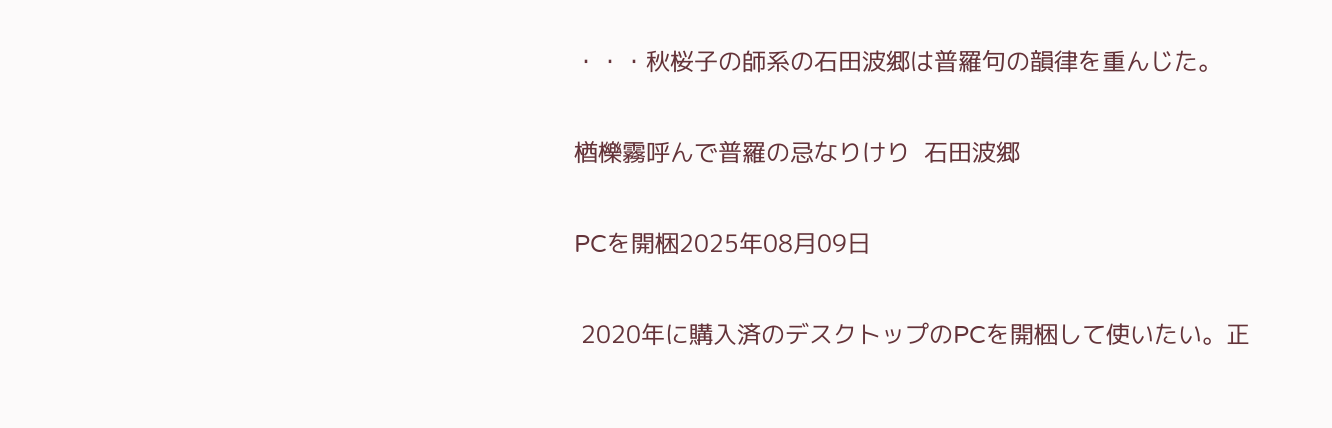・・・秋桜子の師系の石田波郷は普羅句の韻律を重んじた。

楢櫟霧呼んで普羅の忌なりけり  石田波郷

PCを開梱2025年08月09日

 2020年に購入済のデスクトップのPCを開梱して使いたい。正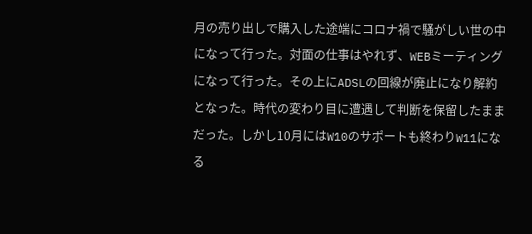月の売り出しで購入した途端にコロナ禍で騒がしい世の中になって行った。対面の仕事はやれず、WEBミーティングになって行った。その上にADSLの回線が廃止になり解約となった。時代の変わり目に遭遇して判断を保留したままだった。しかし10月にはW10のサポートも終わりW11になる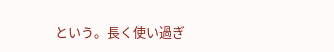という。長く使い過ぎ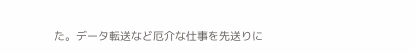た。データ転送など厄介な仕事を先送りに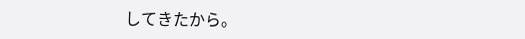してきたから。